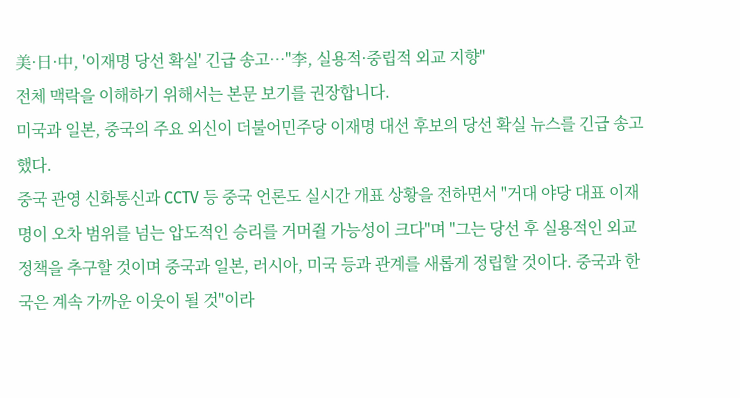美·日·中, '이재명 당선 확실' 긴급 송고…"李, 실용적·중립적 외교 지향"
전체 맥락을 이해하기 위해서는 본문 보기를 권장합니다.
미국과 일본, 중국의 주요 외신이 더불어민주당 이재명 대선 후보의 당선 확실 뉴스를 긴급 송고했다.
중국 관영 신화통신과 CCTV 등 중국 언론도 실시간 개표 상황을 전하면서 "거대 야당 대표 이재명이 오차 범위를 넘는 압도적인 승리를 거머쥘 가능성이 크다"며 "그는 당선 후 실용적인 외교 정책을 추구할 것이며 중국과 일본, 러시아, 미국 등과 관계를 새롭게 정립할 것이다. 중국과 한국은 계속 가까운 이웃이 될 것"이라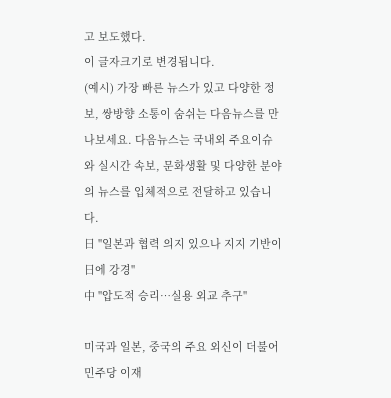고 보도했다.
이 글자크기로 변경됩니다.
(예시) 가장 빠른 뉴스가 있고 다양한 정보, 쌍방향 소통이 숨쉬는 다음뉴스를 만나보세요. 다음뉴스는 국내외 주요이슈와 실시간 속보, 문화생활 및 다양한 분야의 뉴스를 입체적으로 전달하고 있습니다.
日 "일본과 협력 의지 있으나 지지 기반이 日에 강경"
中 "압도적 승리…실용 외교 추구"

미국과 일본, 중국의 주요 외신이 더불어민주당 이재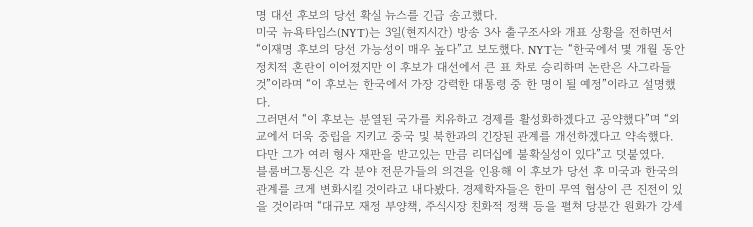명 대선 후보의 당선 확실 뉴스를 긴급 송고했다.
미국 뉴욕타임스(NYT)는 3일(현지시간) 방송 3사 출구조사와 개표 상황을 전하면서 “이재명 후보의 당선 가능성이 매우 높다”고 보도했다. NYT는 “한국에서 몇 개월 동안 정치적 혼란이 이어졌지만 이 후보가 대선에서 큰 표 차로 승리하며 논란은 사그라들 것”이라며 “이 후보는 한국에서 가장 강력한 대통령 중 한 명이 될 예정”이라고 설명했다.
그러면서 “이 후보는 분열된 국가를 치유하고 경제를 활성화하겠다고 공약했다”며 “외교에서 더욱 중립을 지키고 중국 및 북한과의 긴장된 관계를 개선하겠다고 약속했다. 다만 그가 여러 형사 재판을 받고있는 만큼 리더십에 불확실성이 있다”고 덧붙였다.
블룸버그통신은 각 분야 전문가들의 의견을 인용해 이 후보가 당선 후 미국과 한국의 관계를 크게 변화시킬 것이라고 내다봤다. 경제학자들은 한미 무역 협상이 큰 진전이 있을 것이라며 “대규모 재정 부양책, 주식시장 친화적 정책 등을 펼쳐 당분간 원화가 강세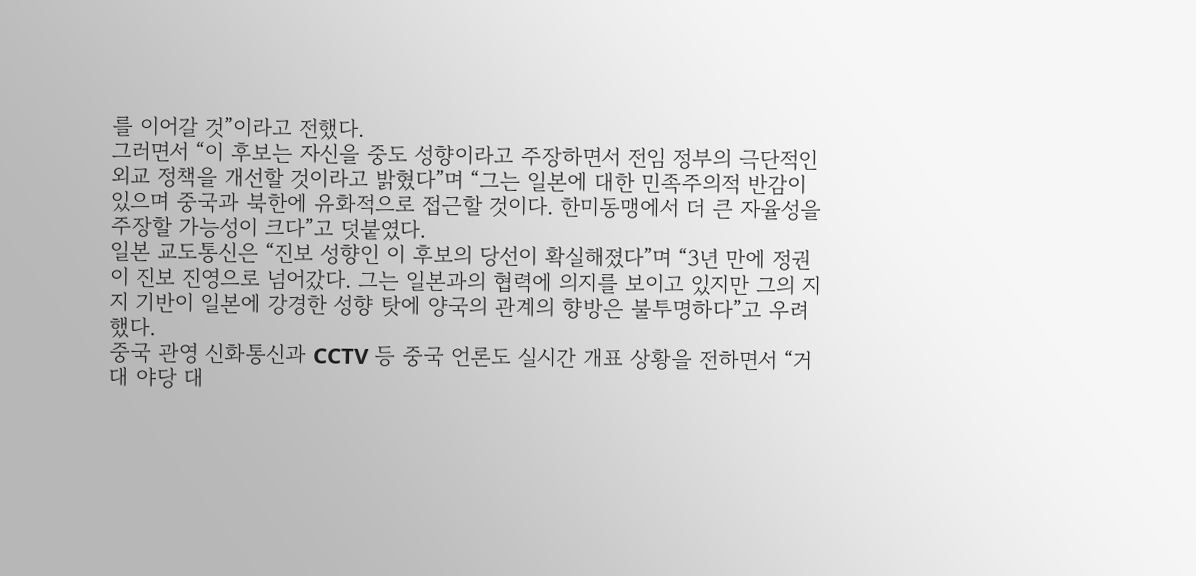를 이어갈 것”이라고 전했다.
그러면서 “이 후보는 자신을 중도 성향이라고 주장하면서 전임 정부의 극단적인 외교 정책을 개선할 것이라고 밝혔다”며 “그는 일본에 대한 민족주의적 반감이 있으며 중국과 북한에 유화적으로 접근할 것이다. 한미동맹에서 더 큰 자율성을 주장할 가능성이 크다”고 덧붙였다.
일본 교도통신은 “진보 성향인 이 후보의 당선이 확실해졌다”며 “3년 만에 정권이 진보 진영으로 넘어갔다. 그는 일본과의 협력에 의지를 보이고 있지만 그의 지지 기반이 일본에 강경한 성향 탓에 양국의 관계의 향방은 불투명하다”고 우려했다.
중국 관영 신화통신과 CCTV 등 중국 언론도 실시간 개표 상황을 전하면서 “거대 야당 대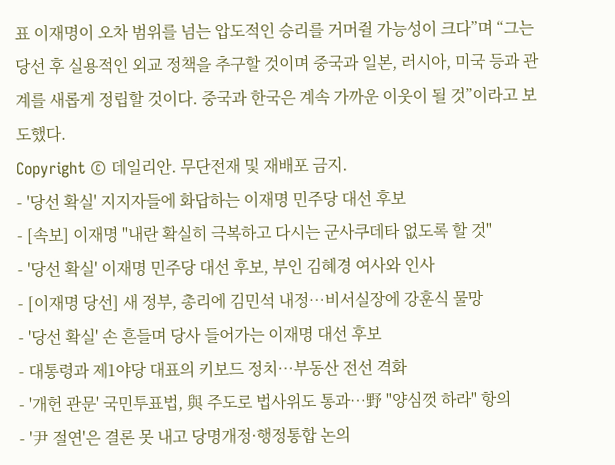표 이재명이 오차 범위를 넘는 압도적인 승리를 거머쥘 가능성이 크다”며 “그는 당선 후 실용적인 외교 정책을 추구할 것이며 중국과 일본, 러시아, 미국 등과 관계를 새롭게 정립할 것이다. 중국과 한국은 계속 가까운 이웃이 될 것”이라고 보도했다.
Copyright © 데일리안. 무단전재 및 재배포 금지.
- '당선 확실' 지지자들에 화답하는 이재명 민주당 대선 후보
- [속보] 이재명 "내란 확실히 극복하고 다시는 군사쿠데타 없도록 할 것"
- '당선 확실' 이재명 민주당 대선 후보, 부인 김혜경 여사와 인사
- [이재명 당선] 새 정부, 총리에 김민석 내정…비서실장에 강훈식 물망
- '당선 확실' 손 흔들며 당사 들어가는 이재명 대선 후보
- 대통령과 제1야당 대표의 키보드 정치…부동산 전선 격화
- '개헌 관문' 국민투표법, 與 주도로 법사위도 통과…野 "양심껏 하라" 항의
- '尹 절연'은 결론 못 내고 당명개정·행정통합 논의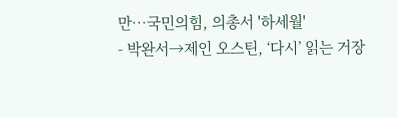만…국민의힘, 의총서 '하세월'
- 박완서→제인 오스틴, ‘다시’ 읽는 거장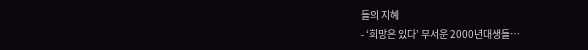들의 지혜
- ‘희망은 있다’ 무서운 2000년대생들…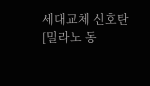세대교체 신호탄 [밀라노 동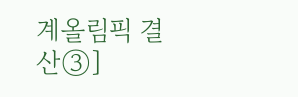계올림픽 결산③]